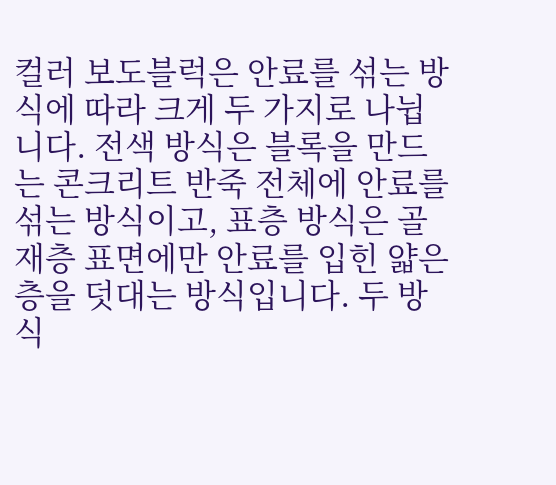컬러 보도블럭은 안료를 섞는 방식에 따라 크게 두 가지로 나뉩니다. 전색 방식은 블록을 만드는 콘크리트 반죽 전체에 안료를 섞는 방식이고, 표층 방식은 골재층 표면에만 안료를 입힌 얇은 층을 덧대는 방식입니다. 두 방식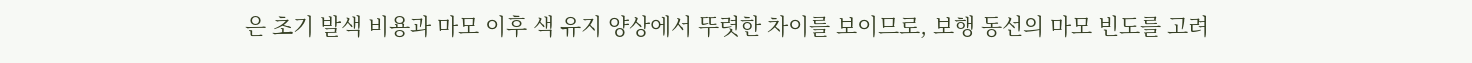은 초기 발색 비용과 마모 이후 색 유지 양상에서 뚜렷한 차이를 보이므로, 보행 동선의 마모 빈도를 고려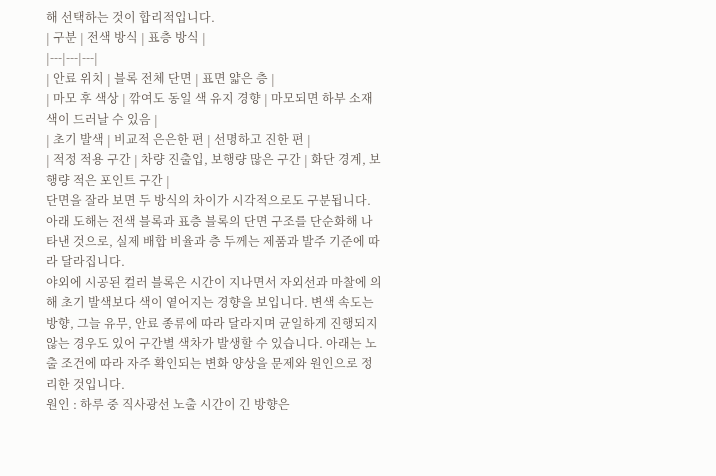해 선택하는 것이 합리적입니다.
| 구분 | 전색 방식 | 표층 방식 |
|---|---|---|
| 안료 위치 | 블록 전체 단면 | 표면 얇은 층 |
| 마모 후 색상 | 깎여도 동일 색 유지 경향 | 마모되면 하부 소재 색이 드러날 수 있음 |
| 초기 발색 | 비교적 은은한 편 | 선명하고 진한 편 |
| 적정 적용 구간 | 차량 진출입, 보행량 많은 구간 | 화단 경계, 보행량 적은 포인트 구간 |
단면을 잘라 보면 두 방식의 차이가 시각적으로도 구분됩니다. 아래 도해는 전색 블록과 표층 블록의 단면 구조를 단순화해 나타낸 것으로, 실제 배합 비율과 층 두께는 제품과 발주 기준에 따라 달라집니다.
야외에 시공된 컬러 블록은 시간이 지나면서 자외선과 마찰에 의해 초기 발색보다 색이 옅어지는 경향을 보입니다. 변색 속도는 방향, 그늘 유무, 안료 종류에 따라 달라지며 균일하게 진행되지 않는 경우도 있어 구간별 색차가 발생할 수 있습니다. 아래는 노출 조건에 따라 자주 확인되는 변화 양상을 문제와 원인으로 정리한 것입니다.
원인 : 하루 중 직사광선 노출 시간이 긴 방향은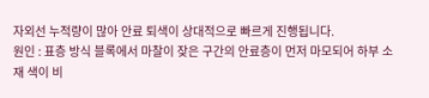자외선 누적량이 많아 안료 퇴색이 상대적으로 빠르게 진행됩니다.
원인 : 표층 방식 블록에서 마찰이 잦은 구간의 안료층이 먼저 마모되어 하부 소재 색이 비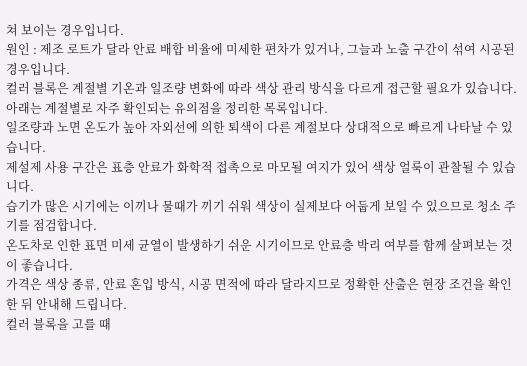쳐 보이는 경우입니다.
원인 : 제조 로트가 달라 안료 배합 비율에 미세한 편차가 있거나, 그늘과 노출 구간이 섞여 시공된 경우입니다.
컬러 블록은 계절별 기온과 일조량 변화에 따라 색상 관리 방식을 다르게 접근할 필요가 있습니다. 아래는 계절별로 자주 확인되는 유의점을 정리한 목록입니다.
일조량과 노면 온도가 높아 자외선에 의한 퇴색이 다른 계절보다 상대적으로 빠르게 나타날 수 있습니다.
제설제 사용 구간은 표층 안료가 화학적 접촉으로 마모될 여지가 있어 색상 얼룩이 관찰될 수 있습니다.
습기가 많은 시기에는 이끼나 물때가 끼기 쉬워 색상이 실제보다 어둡게 보일 수 있으므로 청소 주기를 점검합니다.
온도차로 인한 표면 미세 균열이 발생하기 쉬운 시기이므로 안료층 박리 여부를 함께 살펴보는 것이 좋습니다.
가격은 색상 종류, 안료 혼입 방식, 시공 면적에 따라 달라지므로 정확한 산출은 현장 조건을 확인한 뒤 안내해 드립니다.
컬러 블록을 고를 때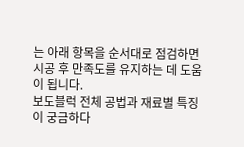는 아래 항목을 순서대로 점검하면 시공 후 만족도를 유지하는 데 도움이 됩니다.
보도블럭 전체 공법과 재료별 특징이 궁금하다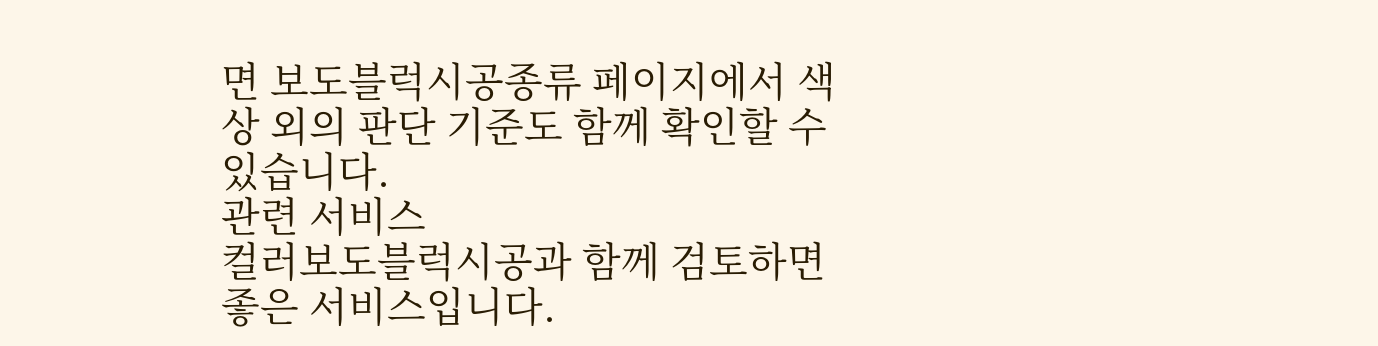면 보도블럭시공종류 페이지에서 색상 외의 판단 기준도 함께 확인할 수 있습니다.
관련 서비스
컬러보도블럭시공과 함께 검토하면 좋은 서비스입니다.